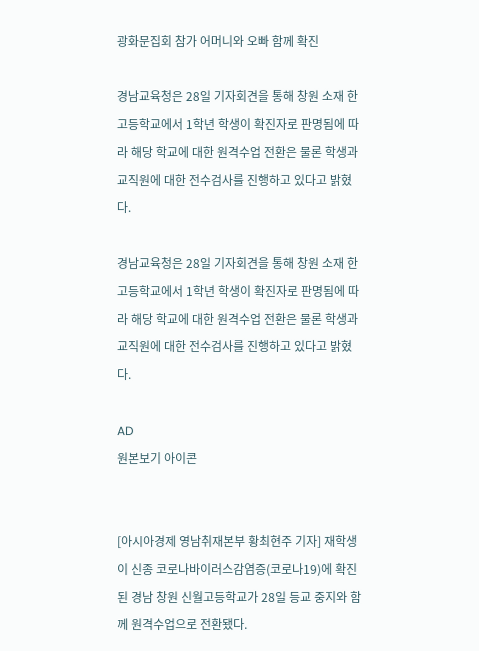광화문집회 참가 어머니와 오빠 함께 확진

경남교육청은 28일 기자회견을 통해 창원 소재 한 고등학교에서 1학년 학생이 확진자로 판명됨에 따라 해당 학교에 대한 원격수업 전환은 물론 학생과 교직원에 대한 전수검사를 진행하고 있다고 밝혔다.

경남교육청은 28일 기자회견을 통해 창원 소재 한 고등학교에서 1학년 학생이 확진자로 판명됨에 따라 해당 학교에 대한 원격수업 전환은 물론 학생과 교직원에 대한 전수검사를 진행하고 있다고 밝혔다.

AD
원본보기 아이콘


[아시아경제 영남취재본부 황최현주 기자] 재학생이 신종 코로나바이러스감염증(코로나19)에 확진된 경남 창원 신월고등학교가 28일 등교 중지와 함께 원격수업으로 전환됐다.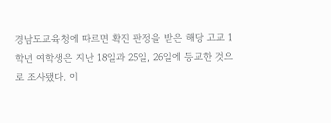경남도교육청에 따르면 확진 판정을 받은 해당 고교 1학년 여학생은 지난 18일과 25일, 26일에 등교한 것으로 조사됐다. 이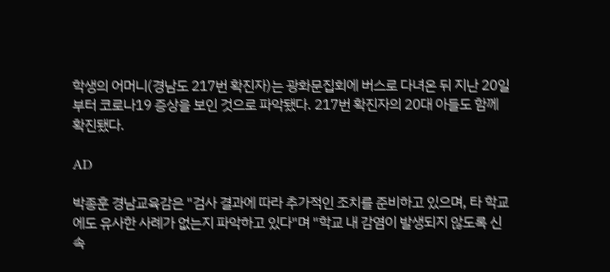학생의 어머니(경남도 217번 확진자)는 광화문집회에 버스로 다녀온 뒤 지난 20일부터 코로나19 증상을 보인 것으로 파악됐다. 217번 확진자의 20대 아들도 함께 확진됐다.

AD

박종훈 경남교육감은 "검사 결과에 따라 추가적인 조치를 준비하고 있으며, 타 학교에도 유사한 사례가 없는지 파악하고 있다"며 "학교 내 감염이 발생되지 않도록 신속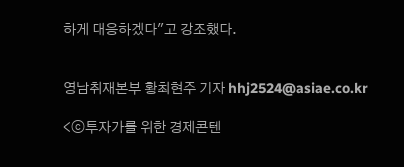하게 대응하겠다"고 강조했다.


영남취재본부 황최현주 기자 hhj2524@asiae.co.kr

<ⓒ투자가를 위한 경제콘텐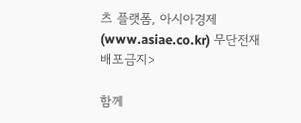츠 플랫폼, 아시아경제(www.asiae.co.kr) 무단전재 배포금지>

함께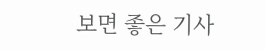보면 좋은 기사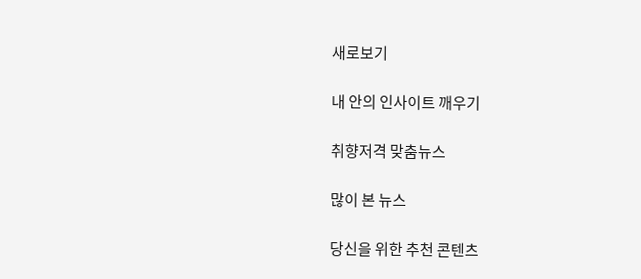새로보기

내 안의 인사이트 깨우기

취향저격 맞춤뉴스

많이 본 뉴스

당신을 위한 추천 콘텐츠